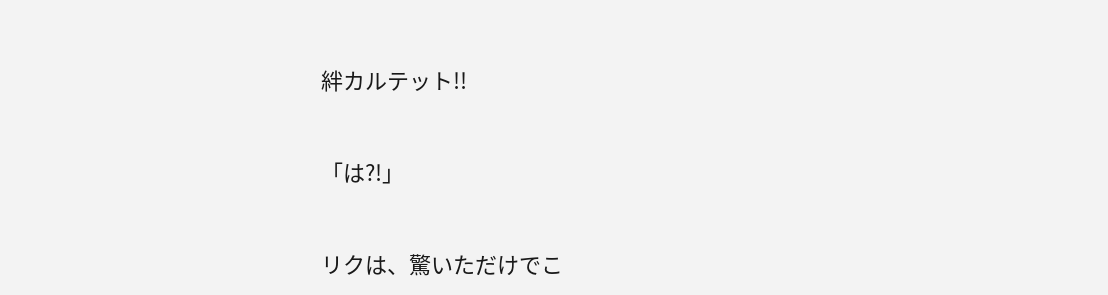絆カルテット!!


「は?!」


リクは、驚いただけでこ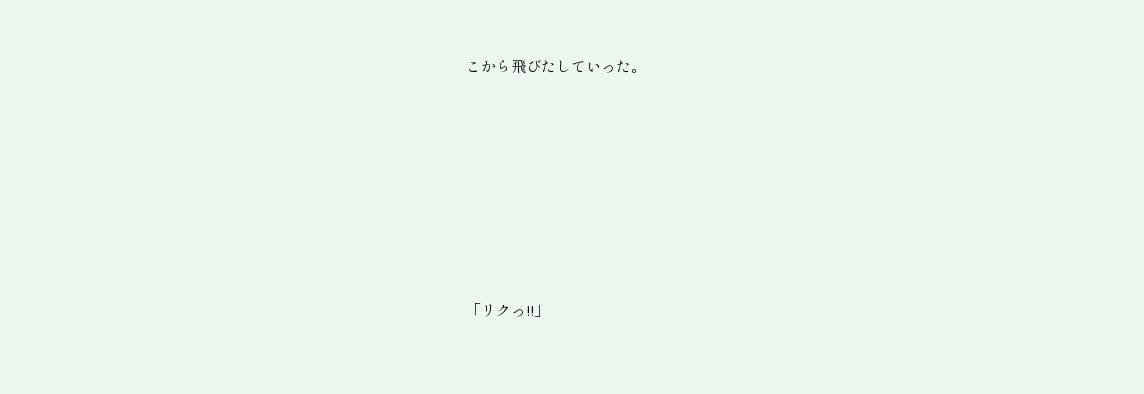こから飛びたしていった。







「リクっ!!」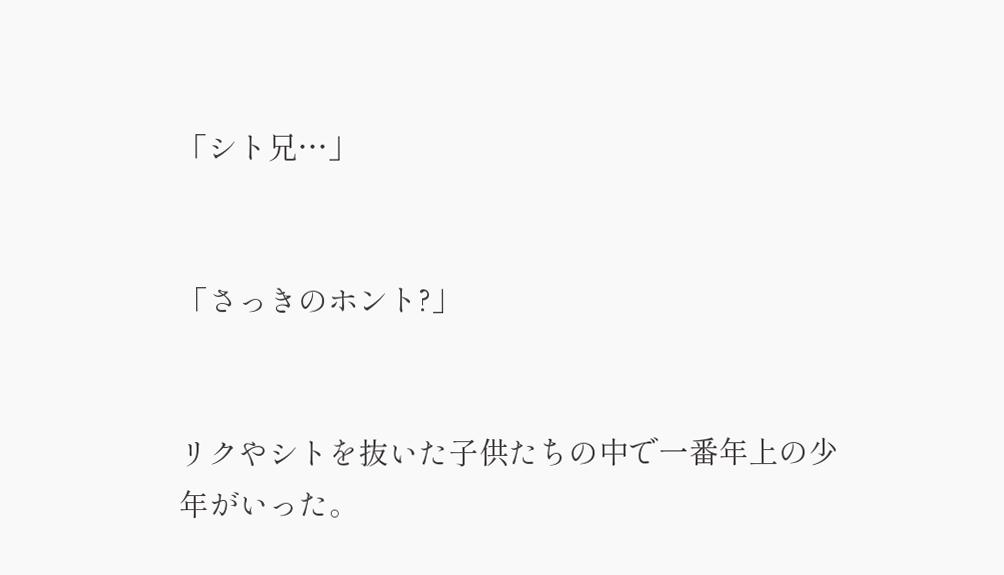「シト兄…」


「さっきのホント?」


リクやシトを抜いた子供たちの中で一番年上の少年がいった。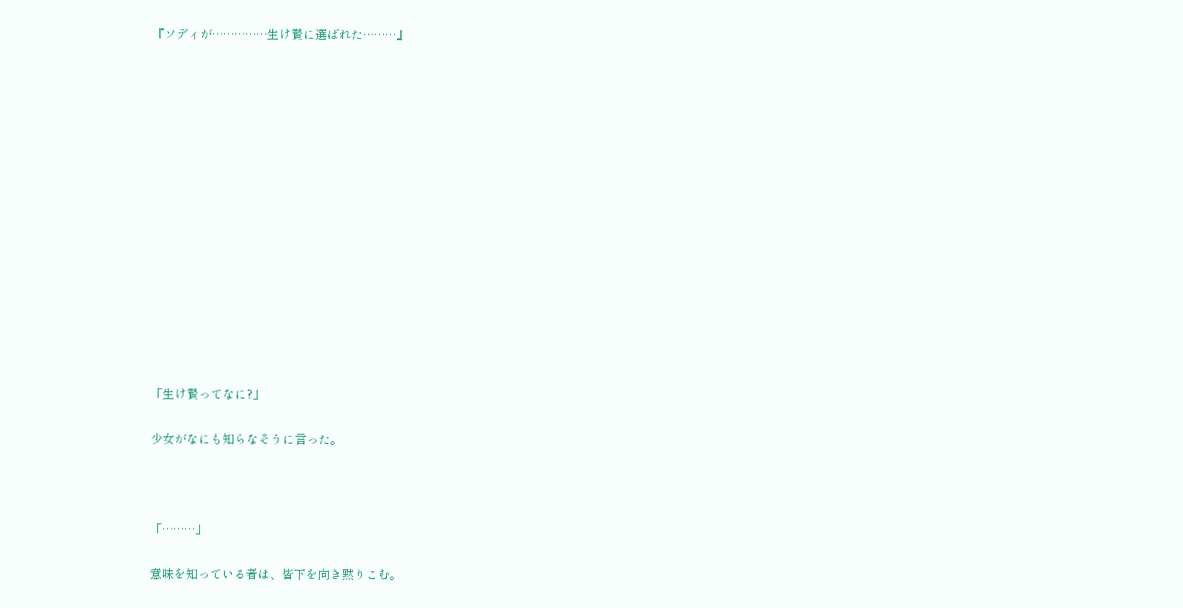『ソディが……………生け贄に選ばれた………』























「生け贄ってなに?」


少女がなにも知らなそうに言った。





「………」


意味を知っている者は、皆下を向き黙りこむ。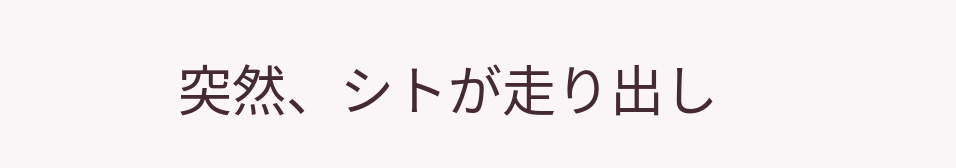突然、シトが走り出し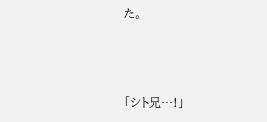た。



「シト兄…!」